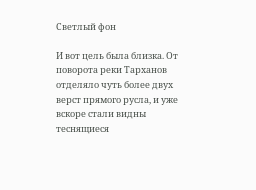Светлый фон

И вот цель была близка. От поворота реки Тарханов отделяло чуть более двух верст прямого русла, и уже вскоре стали видны теснящиеся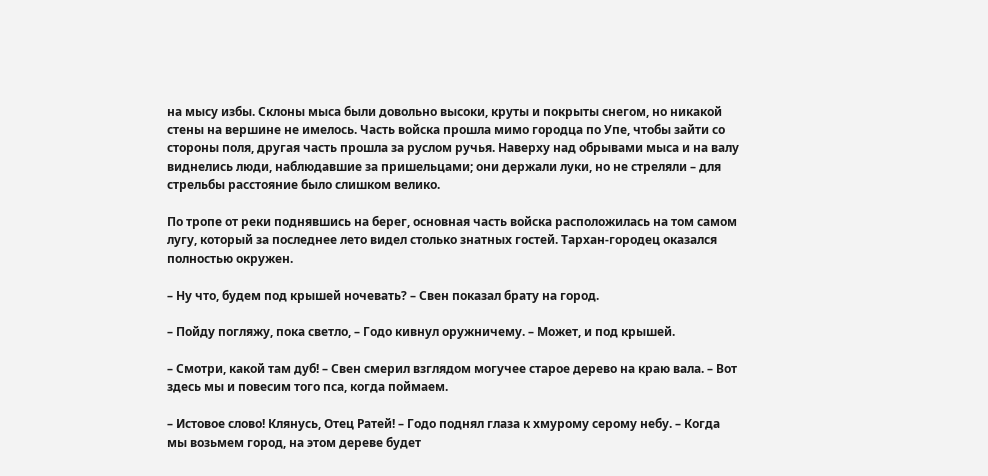на мысу избы. Склоны мыса были довольно высоки, круты и покрыты снегом, но никакой стены на вершине не имелось. Часть войска прошла мимо городца по Упе, чтобы зайти со стороны поля, другая часть прошла за руслом ручья. Наверху над обрывами мыса и на валу виднелись люди, наблюдавшие за пришельцами; они держали луки, но не стреляли – для стрельбы расстояние было слишком велико.

По тропе от реки поднявшись на берег, основная часть войска расположилась на том самом лугу, который за последнее лето видел столько знатных гостей. Тархан-городец оказался полностью окружен.

– Ну что, будем под крышей ночевать? – Свен показал брату на город.

– Пойду погляжу, пока светло, – Годо кивнул оружничему. – Может, и под крышей.

– Смотри, какой там дуб! – Свен смерил взглядом могучее старое дерево на краю вала. – Вот здесь мы и повесим того пса, когда поймаем.

– Истовое слово! Клянусь, Отец Ратей! – Годо поднял глаза к хмурому серому небу. – Когда мы возьмем город, на этом дереве будет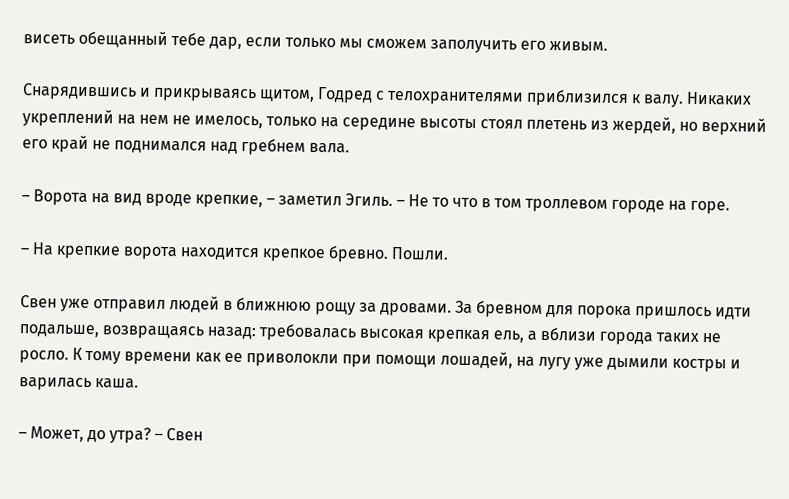висеть обещанный тебе дар, если только мы сможем заполучить его живым.

Снарядившись и прикрываясь щитом, Годред с телохранителями приблизился к валу. Никаких укреплений на нем не имелось, только на середине высоты стоял плетень из жердей, но верхний его край не поднимался над гребнем вала.

– Ворота на вид вроде крепкие, – заметил Эгиль. – Не то что в том троллевом городе на горе.

– На крепкие ворота находится крепкое бревно. Пошли.

Свен уже отправил людей в ближнюю рощу за дровами. За бревном для порока пришлось идти подальше, возвращаясь назад: требовалась высокая крепкая ель, а вблизи города таких не росло. К тому времени как ее приволокли при помощи лошадей, на лугу уже дымили костры и варилась каша.

– Может, до утра? – Свен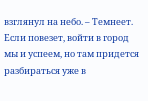взглянул на небо. – Темнеет. Если повезет, войти в город мы и успеем, но там придется разбираться уже в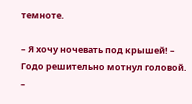темноте.

– Я хочу ночевать под крышей! – Годо решительно мотнул головой. –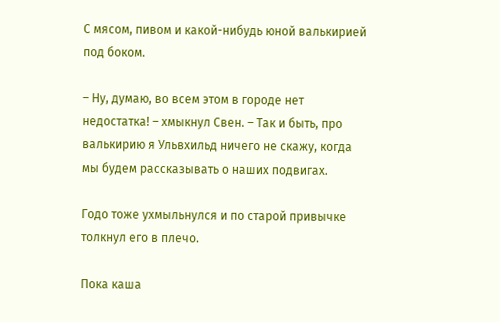С мясом, пивом и какой-нибудь юной валькирией под боком.

– Ну, думаю, во всем этом в городе нет недостатка! – хмыкнул Свен. – Так и быть, про валькирию я Ульвхильд ничего не скажу, когда мы будем рассказывать о наших подвигах.

Годо тоже ухмыльнулся и по старой привычке толкнул его в плечо.

Пока каша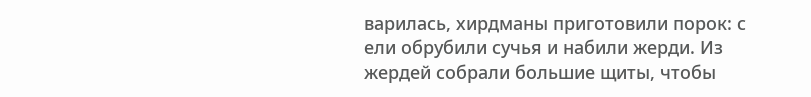варилась, хирдманы приготовили порок: с ели обрубили сучья и набили жерди. Из жердей собрали большие щиты, чтобы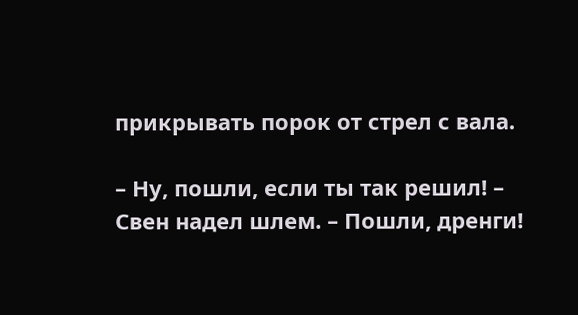прикрывать порок от стрел с вала.

– Ну, пошли, если ты так решил! – Свен надел шлем. – Пошли, дренги!